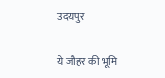उदयपुर

ये जौहर की भूमि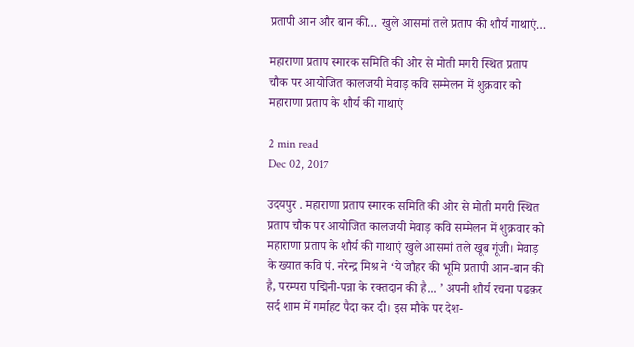प्रतापी आन और बान की… खुले आसमां तले प्रताप की शौर्य गाथाएं…

महाराणा प्रताप स्मारक समिति की ओर से मोती मगरी स्थित प्रताप चौक पर आयोजित कालजयी मेवाड़ कवि सम्मेलन में शुक्रवार को महाराणा प्रताप के शौर्य की गाथाएं

2 min read
Dec 02, 2017

उदयपुर . महाराणा प्रताप स्मारक समिति की ओर से मोती मगरी स्थित प्रताप चौक पर आयोजित कालजयी मेवाड़ कवि सम्मेलन में शुक्रवार को महाराणा प्रताप के शौर्य की गाथाएं खुले आसमां तले खूब गूंजी। मेवाड़ के ख्यात कवि पं. नरेन्द्र मिश्र ने ‘ये जौहर की भूमि प्रतापी आन-बान की है, परम्परा पद्मिनी-पन्ना के रक्तदान की है... ’ अपनी शौर्य रचना पढक़र सर्द शाम में गर्माहट पैदा कर दी। इस मौके पर देश-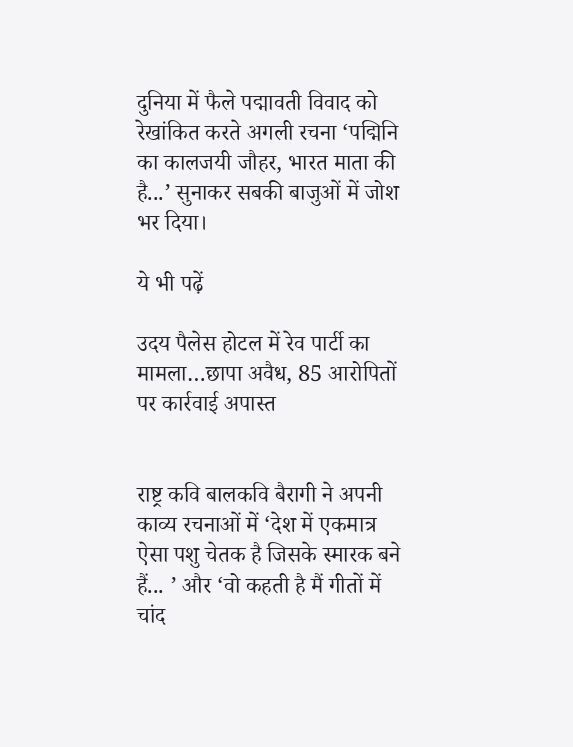दुनिया में फैले पद्मावती विवाद को रेखांकित करते अगली रचना ‘पद्मिनि का कालजयी जौहर, भारत माता की है...’ सुनाकर सबकी बाजुओं में जोश भर दिया।

ये भी पढ़ें

उदय पैलेस होटल में रेव पार्टी का मामला…छापा अवैध, 85 आरोपितों पर कार्रवाई अपास्त


राष्ट्र कवि बालकवि बैरागी ने अपनी काव्य रचनाओं में ‘देश में एकमात्र ऐसा पशु चेतक है जिसके स्मारक बने हैं... ’ और ‘वो कहती है मैं गीतों में चांद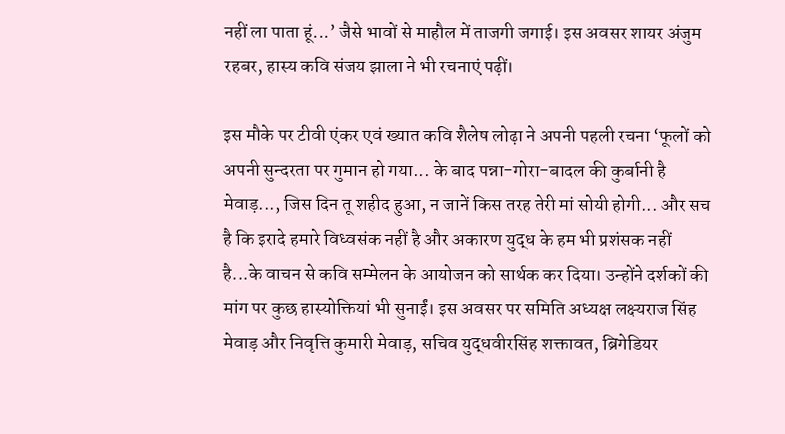नहीं ला पाता हूं...’ जैसे भावों से माहौल में ताजगी जगाई। इस अवसर शायर अंजुम रहबर, हास्य कवि संजय झाला ने भी रचनाएं पढ़ीं।

इस मौके पर टीवी एंकर एवं ख्यात कवि शैलेष लोढ़ा ने अपनी पहली रचना ‘फूलों को अपनी सुन्दरता पर गुमान हो गया... के बाद पन्ना-गोरा-बादल की कुर्बानी है मेवाड़..., जिस दिन तू शहीद हुआ, न जानें किस तरह तेरी मां सोयी होगी... और सच है कि इरादे हमारे विध्वसंक नहीं है और अकारण युद्ध के हम भी प्रशंसक नहीं है...के वाचन से कवि सम्मेलन के आयोजन को सार्थक कर दिया। उन्होंने दर्शकों की मांग पर कुछ हास्योक्तियां भी सुनाईं। इस अवसर पर समिति अध्यक्ष लक्ष्यराज सिंह मेवाड़ और निवृत्ति कुमारी मेवाड़, सचिव युद्धवीरसिंह शक्तावत, ब्रिगेडियर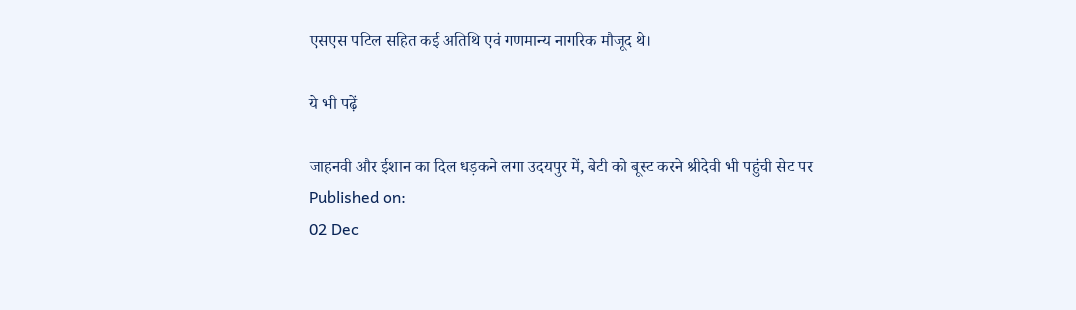एसएस पटिल सहित कई अतिथि एवं गणमान्य नागरिक मौजूद थे।

ये भी पढ़ें

जाहनवी और ईशान का दिल धड़कने लगा उदयपुर में, बेटी को बूस्‍ट करने श्रीदेवी भी पहुंची सेट पर
Published on:
02 Dec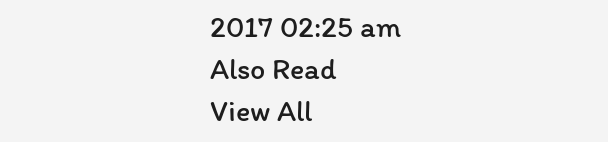2017 02:25 am
Also Read
View All